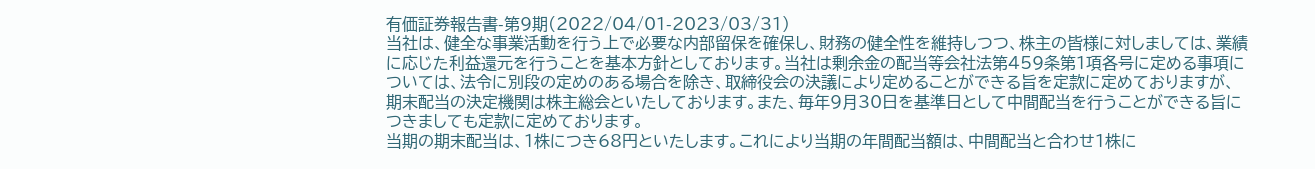有価証券報告書-第9期(2022/04/01-2023/03/31)
当社は、健全な事業活動を行う上で必要な内部留保を確保し、財務の健全性を維持しつつ、株主の皆様に対しましては、業績に応じた利益還元を行うことを基本方針としております。当社は剰余金の配当等会社法第459条第1項各号に定める事項については、法令に別段の定めのある場合を除き、取締役会の決議により定めることができる旨を定款に定めておりますが、期末配当の決定機関は株主総会といたしております。また、毎年9月30日を基準日として中間配当を行うことができる旨につきましても定款に定めております。
当期の期末配当は、1株につき68円といたします。これにより当期の年間配当額は、中間配当と合わせ1株に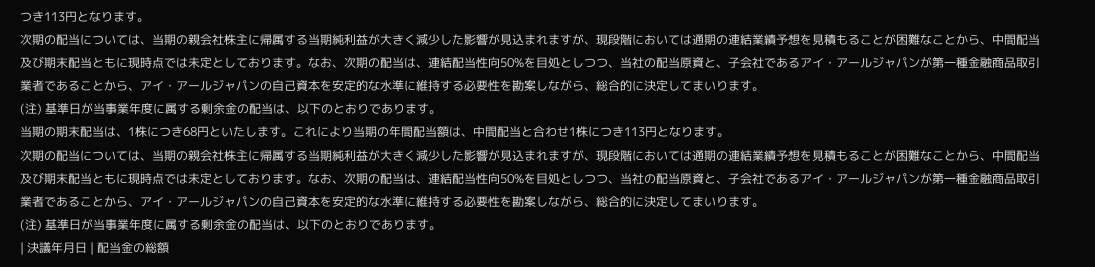つき113円となります。
次期の配当については、当期の親会社株主に帰属する当期純利益が大きく減少した影響が見込まれますが、現段階においては通期の連結業績予想を見積もることが困難なことから、中間配当及び期末配当ともに現時点では未定としております。なお、次期の配当は、連結配当性向50%を目処としつつ、当社の配当原資と、子会社であるアイ・アールジャパンが第一種金融商品取引業者であることから、アイ・アールジャパンの自己資本を安定的な水準に維持する必要性を勘案しながら、総合的に決定してまいります。
(注) 基準日が当事業年度に属する剰余金の配当は、以下のとおりであります。
当期の期末配当は、1株につき68円といたします。これにより当期の年間配当額は、中間配当と合わせ1株につき113円となります。
次期の配当については、当期の親会社株主に帰属する当期純利益が大きく減少した影響が見込まれますが、現段階においては通期の連結業績予想を見積もることが困難なことから、中間配当及び期末配当ともに現時点では未定としております。なお、次期の配当は、連結配当性向50%を目処としつつ、当社の配当原資と、子会社であるアイ・アールジャパンが第一種金融商品取引業者であることから、アイ・アールジャパンの自己資本を安定的な水準に維持する必要性を勘案しながら、総合的に決定してまいります。
(注) 基準日が当事業年度に属する剰余金の配当は、以下のとおりであります。
| 決議年月日 | 配当金の総額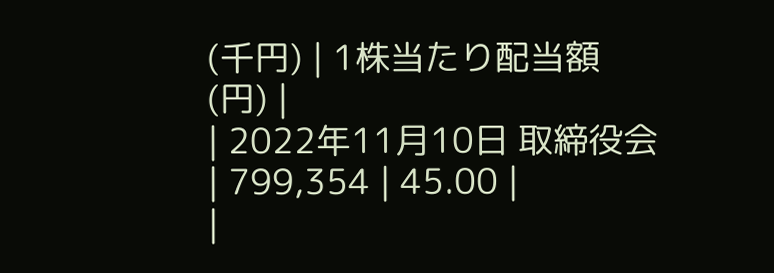(千円) | 1株当たり配当額 (円) |
| 2022年11月10日 取締役会 | 799,354 | 45.00 |
|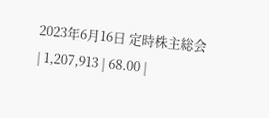2023年6月16日 定時株主総会 | 1,207,913 | 68.00 |